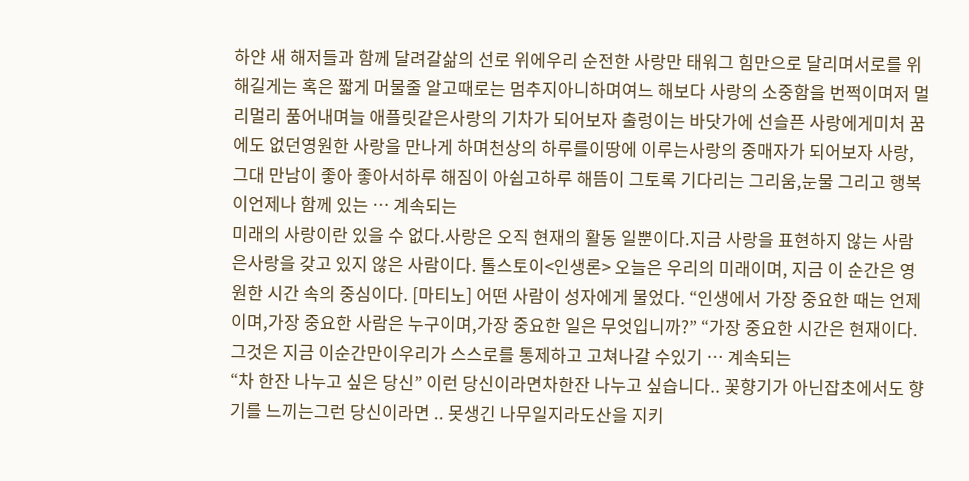하얀 새 해저들과 함께 달려갈삶의 선로 위에우리 순전한 사랑만 태워그 힘만으로 달리며서로를 위해길게는 혹은 짧게 머물줄 알고때로는 멈추지아니하며여느 해보다 사랑의 소중함을 번쩍이며저 멀리멀리 품어내며늘 애플릿같은사랑의 기차가 되어보자 출렁이는 바닷가에 선슬픈 사랑에게미처 꿈에도 없던영원한 사랑을 만나게 하며천상의 하루를이땅에 이루는사랑의 중매자가 되어보자 사랑, 그대 만남이 좋아 좋아서하루 해짐이 아쉽고하루 해뜸이 그토록 기다리는 그리움,눈물 그리고 행복이언제나 함께 있는 … 계속되는
미래의 사랑이란 있을 수 없다.사랑은 오직 현재의 활동 일뿐이다.지금 사랑을 표현하지 않는 사람은사랑을 갖고 있지 않은 사람이다. 톨스토이<인생론> 오늘은 우리의 미래이며, 지금 이 순간은 영원한 시간 속의 중심이다. [마티노] 어떤 사람이 성자에게 물었다. “인생에서 가장 중요한 때는 언제이며,가장 중요한 사람은 누구이며,가장 중요한 일은 무엇입니까?” “가장 중요한 시간은 현재이다. 그것은 지금 이순간만이우리가 스스로를 통제하고 고쳐나갈 수있기 … 계속되는
“차 한잔 나누고 싶은 당신” 이런 당신이라면차한잔 나누고 싶습니다.. 꽃향기가 아닌잡초에서도 향기를 느끼는그런 당신이라면 .. 못생긴 나무일지라도산을 지키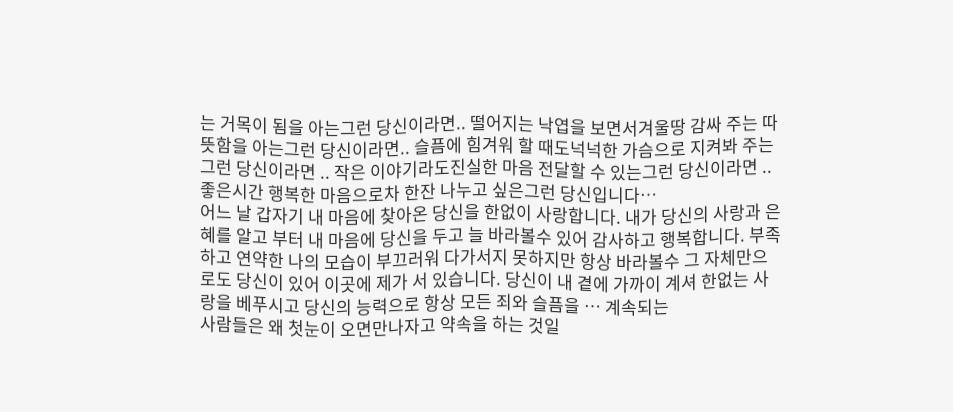는 거목이 됨을 아는그런 당신이라면.. 떨어지는 낙엽을 보면서겨울땅 감싸 주는 따뜻함을 아는그런 당신이라면.. 슬픔에 힘겨워 할 때도넉넉한 가슴으로 지켜봐 주는그런 당신이라면 .. 작은 이야기라도진실한 마음 전달할 수 있는그런 당신이라면 .. 좋은시간 행복한 마음으로차 한잔 나누고 싶은그런 당신입니다…
어느 날 갑자기 내 마음에 찾아온 당신을 한없이 사랑합니다. 내가 당신의 사랑과 은혜를 알고 부터 내 마음에 당신을 두고 늘 바라볼수 있어 감사하고 행복합니다. 부족하고 연약한 나의 모습이 부끄러워 다가서지 못하지만 항상 바라볼수 그 자체만으로도 당신이 있어 이곳에 제가 서 있습니다. 당신이 내 곁에 가까이 계셔 한없는 사랑을 베푸시고 당신의 능력으로 항상 모든 죄와 슬픔을 … 계속되는
사람들은 왜 첫눈이 오면만나자고 약속을 하는 것일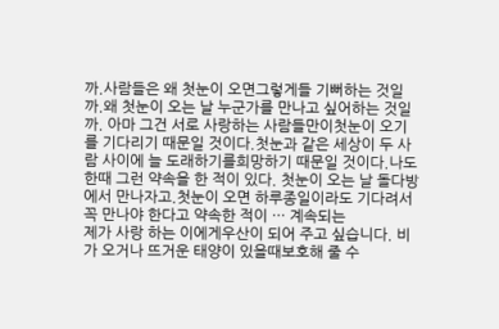까.사람들은 왜 첫눈이 오면그렇게들 기뻐하는 것일까.왜 첫눈이 오는 날 누군가를 만나고 싶어하는 것일까. 아마 그건 서로 사랑하는 사람들만이첫눈이 오기를 기다리기 때문일 것이다.첫눈과 같은 세상이 두 사람 사이에 늘 도래하기를희망하기 때문일 것이다.나도 한때 그런 약속을 한 적이 있다. 첫눈이 오는 날 돌다방에서 만나자고.첫눈이 오면 하루종일이라도 기다려서꼭 만나야 한다고 약속한 적이 … 계속되는
제가 사랑 하는 이에게우산이 되어 주고 싶습니다. 비가 오거나 뜨거운 태양이 있을때보호해 줄 수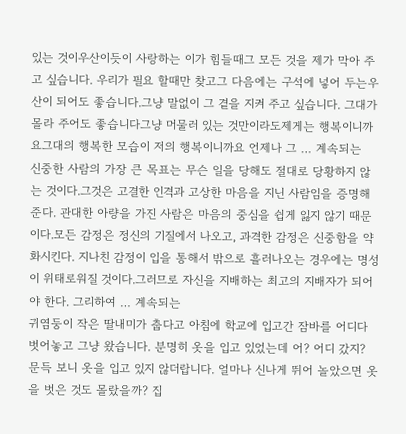있는 것이우산이듯이 사랑하는 이가 힘들때그 모든 것을 제가 막아 주고 싶습니다. 우리가 필요 할때만 찾고그 다음에는 구석에 넣어 두는우산이 되어도 좋습니다.그냥 말없이 그 곁을 지켜 주고 싶습니다. 그대가 몰라 주어도 좋습니다그냥 머물러 있는 것만이라도제게는 행복이니까요그대의 행복한 모습이 저의 행복이니까요 언제나 그 … 계속되는
신중한 사람의 가장 큰 목표는 무슨 일을 당해도 절대로 당황하지 않는 것이다.그것은 고결한 인격과 고상한 마음을 지닌 사람임을 증명해 준다. 관대한 아량을 가진 사람은 마음의 중심을 쉽게 잃지 않기 때문이다.모든 감정은 정신의 기질에서 나오고, 과격한 감정은 신중함을 약화시킨다. 지나친 감정이 입을 통해서 밖으로 흘러나오는 경우에는 명성이 위태로워질 것이다.그러므로 자신을 지배하는 최고의 지배자가 되어야 한다. 그리하여 … 계속되는
귀염둥이 작은 딸내미가 춥다고 아침에 학교에 입고간 잠바를 어디다 벗어놓고 그냥 왔습니다. 분명히 옷을 입고 있었는데 어? 어디 갔지? 문득 보니 옷을 입고 있지 않더랍니다. 얼마나 신나게 뛰어 놀았으면 옷을 벗은 것도 몰랐을까? 집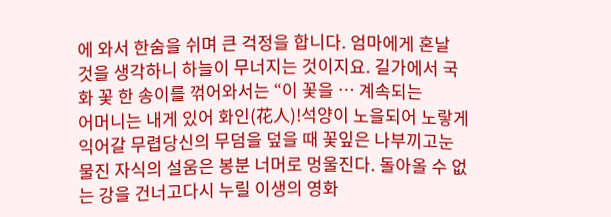에 와서 한숨을 쉬며 큰 걱정을 합니다. 엄마에게 혼날 것을 생각하니 하늘이 무너지는 것이지요. 길가에서 국화 꽃 한 송이를 꺾어와서는 “이 꽃을 … 계속되는
어머니는 내게 있어 화인(花人)!석양이 노을되어 노랗게 익어갈 무렵당신의 무덤을 덮을 때 꽃잎은 나부끼고눈물진 자식의 설움은 봉분 너머로 멍울진다. 돌아올 수 없는 강을 건너고다시 누릴 이생의 영화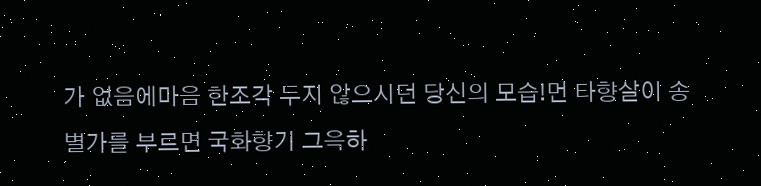가 없음에마음 한조각 두지 않으시던 당신의 모습!먼 타향살이 송별가를 부르면 국화향기 그윽하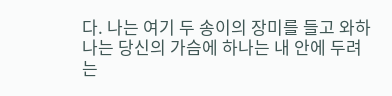다. 나는 여기 두 송이의 장미를 들고 와하나는 당신의 가슴에 하나는 내 안에 두려는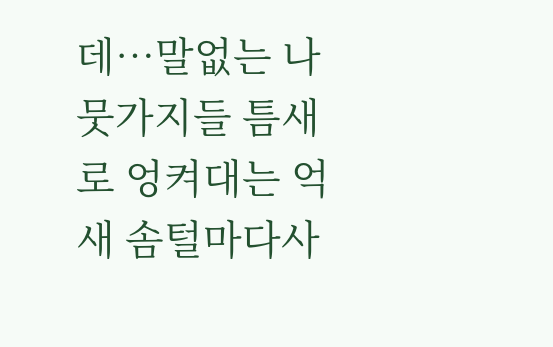데…말없는 나뭇가지들 틈새로 엉켜대는 억새 솜털마다사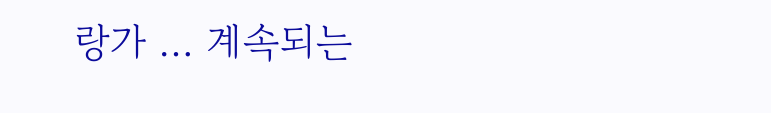랑가 … 계속되는